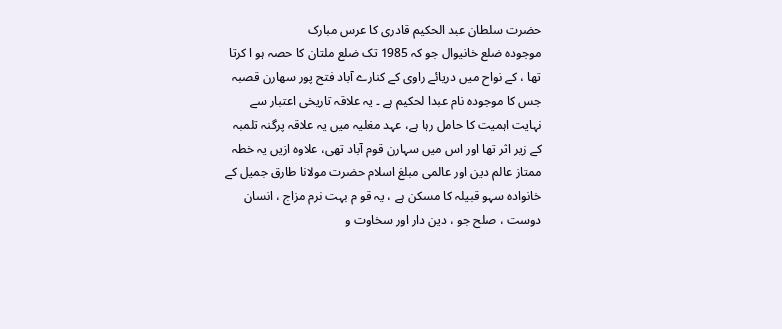حضرت سلطان عبد الحکیم قادری کا عرس مبارک
موجودہ ضلع خانیوال جو کہ 1985 تک ضلع ملتان کا حصہ ہو ا کرتا تھا ، کے نواح میں دریائے راوی کے کنارے آباد فتح پور سھارن قصبہ جس کا موجودہ نام عبدا لحکیم ہے ۔ یہ علاقہ تاریخی اعتبار سے نہایت اہمیت کا حامل رہا ہے، عہد مغلیہ میں یہ علاقہ پرگنہ تلمبہ کے زیر اثر تھا اور اس میں سہارن قوم آباد تھی، علاوہ ازیں یہ خطہ ممتاز عالم دین اور عالمی مبلغ اسلام حضرت مولانا طارق جمیل کے خانوادہ سہو قبیلہ کا مسکن ہے ، یہ قو م بہت نرم مزاج ، انسان دوست ، صلح جو ، دین دار اور سخاوت و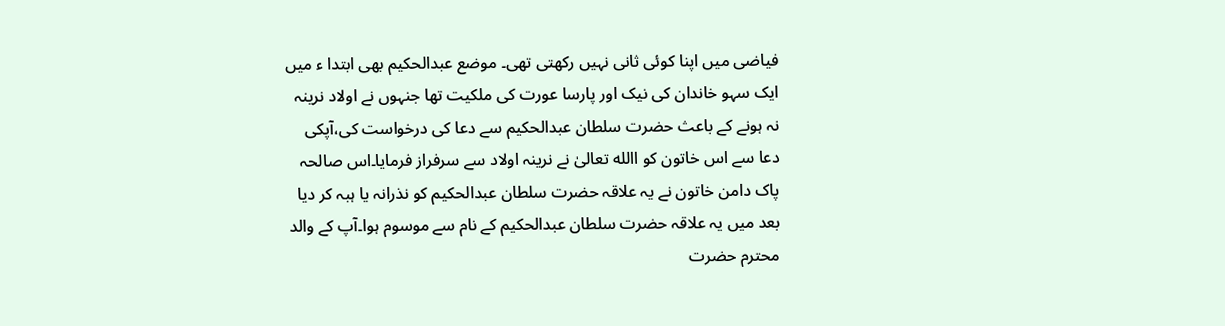فیاضی میں اپنا کوئی ثانی نہیں رکھتی تھی۔ موضع عبدالحکیم بھی ابتدا ء میں ایک سہو خاندان کی نیک اور پارسا عورت کی ملکیت تھا جنہوں نے اولاد نرینہ نہ ہونے کے باعث حضرت سلطان عبدالحکیم سے دعا کی درخواست کی،آپکی دعا سے اس خاتون کو االله تعالیٰ نے نرینہ اولاد سے سرفراز فرمایا۔اس صالحہ پاک دامن خاتون نے یہ علاقہ حضرت سلطان عبدالحکیم کو نذرانہ یا ہبہ کر دیا بعد میں یہ علاقہ حضرت سلطان عبدالحکیم کے نام سے موسوم ہوا۔آپ کے والد محترم حضرت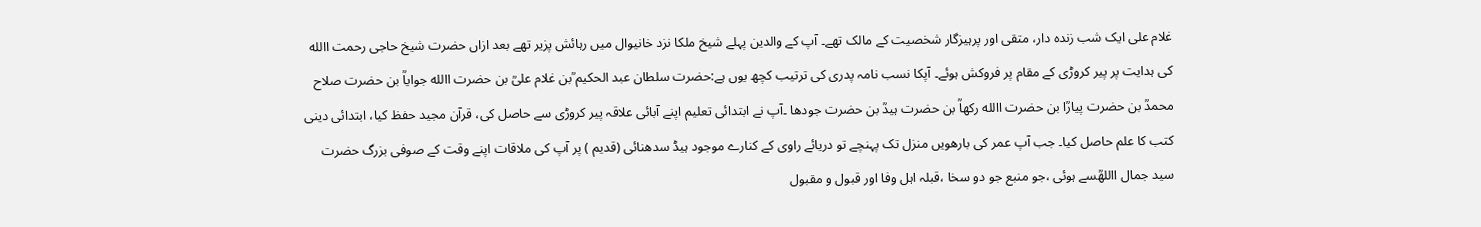غلام علی ایک شب زندہ دار، متقی اور پرہیزگار شخصیت کے مالک تھے۔ آپ کے والدین پہلے شیخ ملکا نزد خانیوال میں رہائش پزیر تھے بعد ازاں حضرت شیخ حاجی رحمت االله کی ہدایت پر پیر کروڑی کے مقام پر فروکش ہوئے۔ آپکا نسب نامہ پدری کی ترتیب کچھ یوں ہے:حضرت سلطان عبد الحکیم ؒبن غلام علیؒ بن حضرت االله جوایاؒ بن حضرت صلاح محمدؒ بن حضرت پیارؒا بن حضرت االله رکھاؒ بن حضرت ہیدؒ بن حضرت جودھا ۔آپ نے ابتدائی تعلیم اپنے آبائی علاقہ پیر کروڑی سے حاصل کی، قرآن مجید حفظ کیا، ابتدائی دینی کتب کا علم حاصل کیا۔ جب آپ عمر کی بارھویں منزل تک پہنچے تو دریائے راوی کے کنارے موجود ہیڈ سدھنائی (قدیم ) پر آپ کی ملاقات اپنے وقت کے صوفی بزرگ حضرت سید جمال االلهؒسے ہوئی ،جو منبع جو دو سخا ،قبلہ اہل وفا اور قبول و مقبول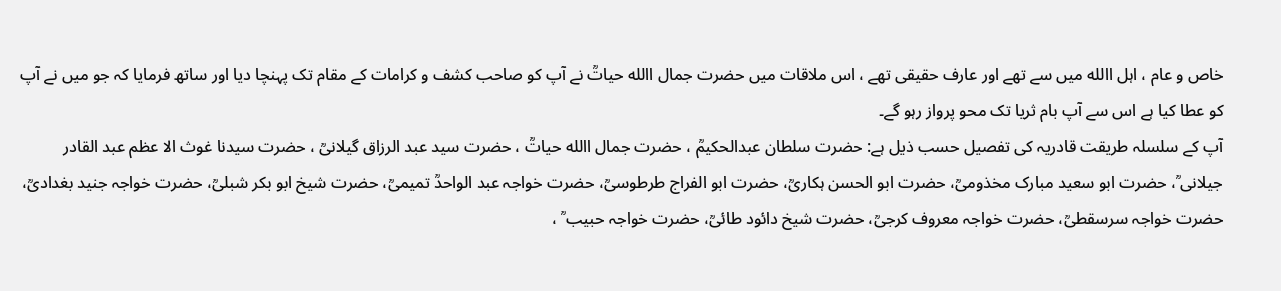خاص و عام ، اہل االله میں سے تھے اور عارف حقیقی تھے ، اس ملاقات میں حضرت جمال االله حیاتؒ نے آپ کو صاحب کشف و کرامات کے مقام تک پہنچا دیا اور ساتھ فرمایا کہ جو میں نے آپ کو عطا کیا ہے اس سے آپ بام ثریا تک محو پرواز رہو گے۔
آپ کے سلسلہ طریقت قادریہ کی تفصیل حسب ذیل ہے: حضرت سلطان عبدالحکیمؒ ، حضرت جمال االله حیاتؒ ، حضرت سید عبد الرزاق گیلانیؒ ، حضرت سیدنا غوث الا عظم عبد القادر جیلانی ؒ، حضرت ابو سعید مبارک مخذومیؒ، حضرت ابو الحسن ہکاریؒ، حضرت ابو الفراج طرطوسیؒ، حضرت خواجہ عبد الواحدؒ تمیمیؒ، حضرت شیخ ابو بکر شبلیؒ، حضرت خواجہ جنید بغدادیؒ، حضرت خواجہ سرسقطیؒ، حضرت خواجہ معروف کرجیؒ، حضرت شیخ دائود طائیؒ، حضرت خواجہ حبیب ؒ ،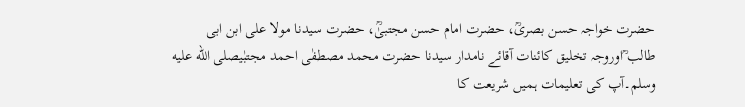حضرت خواجہ حسن بصریؒ، حضرت امام حسن مجتبیٰؒ، حضرت سیدنا مولا علی ابن ابی طالب ؒاوروجہ تخلیق کائنات آقائے نامدار سیدنا حضرت محمد مصطفٰی احمد مجتبٰیصلى الله عليه وسلم۔آپ کی تعلیمات ہمیں شریعت کا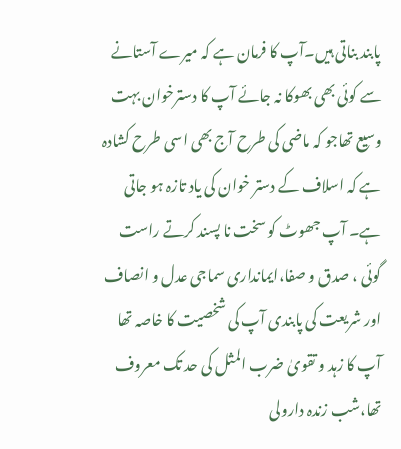پابند بناتی ہیں۔آپ کا فرمان ہے کہ میرے آستانے سے کوئی بھی بھوکا نہ جائے آپ کا دسترخوان بہت وسیع تھاجو کہ ماضی کی طرح آج بھی اسی طرح کشادہ ہے کہ اسلاف کے دستر خوان کی یاد تازہ ہو جاتی ہے۔ آپ جھوٹ کو سخت نا پسند کرتے راست گوئی ، صدق و صفا،ایمانداری سماجی عدل و انصاف اور شریعت کی پابندی آپ کی شخصیت کا خاصہ تھا آپ کا زہد و تقویٰ ضرب المثل کی حد تک معروف تھا،شب زندہ دارولی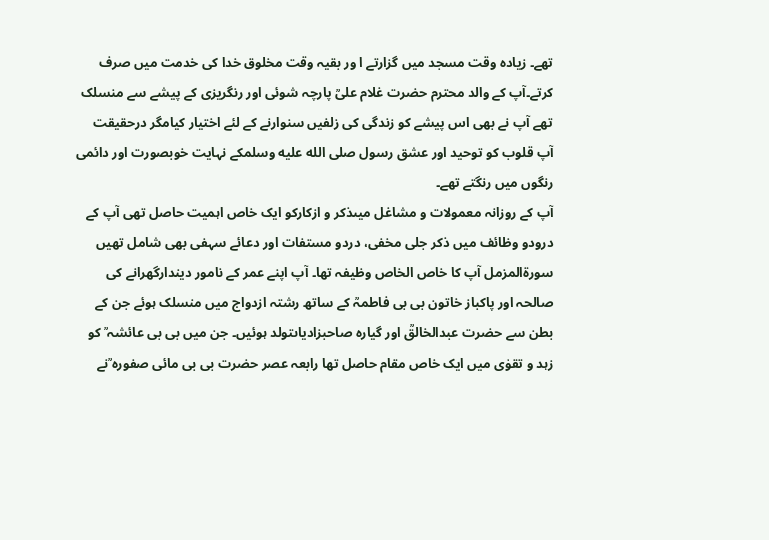تھے۔ زیادہ وقت مسجد میں گزارتے ا ور بقیہ وقت مخلوق خدا کی خدمت میں صرف کرتے۔آپ کے والد محترم حضرت غلام علیؒ پارچہ شوئی اور رنگریزی کے پیشے سے منسلک تھے آپ نے بھی اس پیشے کو زندگی کی زلفیں سنوارنے کے لئے اختیار کیامگر درحقیقت آپ قلوب کو توحید اور عشق رسول صلى الله عليه وسلمکے نہایت خوبصورت اور دائمی رنگوں میں رنگتے تھے۔
آپ کے روزانہ معمولات و مشاغل میںذکر و ازکارکو ایک خاص اہمیت حاصل تھی آپ کے درودو وظائف میں ذکر جلی مخفی، دردو مستفات اور دعائے سہفی بھی شامل تھیں سورۃالمزمل آپ کا خاص الخاص وظیفہ تھا۔ آپ اپنے عمر کے نامور دیندارگھرانے کی صالحہ اور پاکباز خاتون بی بی فاطمہؒ کے ساتھ رشتہ ازدواج میں منسلک ہوئے جن کے بطن سے حضرت عبدالخالقؒ اور گیارہ صاحبزادیاںتولد ہوئیں۔ جن میں بی بی عائشہ ؒ کو زہد و تقوٰی میں ایک خاص مقام حاصل تھا رابعہ عصر حضرت بی بی مائی صفورہ ؒنے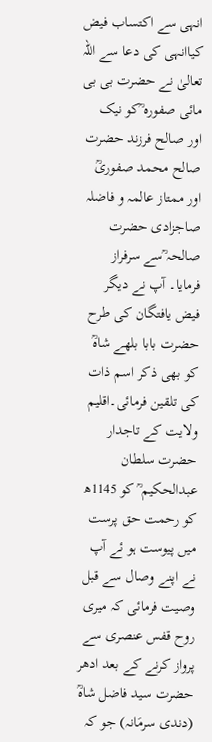انہی سے اکتساب فیض کیاانہی کی دعا سے اللہ تعالیٰ نے حضرت بی بی مائی صفورہ ؒکو نیک اور صالح فرزند حضرت صالح محمد صفوریؒ اور ممتاز عالمہ و فاضلہ صاجزادی حضرت صالحہ ؒسے سرفراز فرمایا۔ آپ نے دیگر فیض یافتگان کی طرح حضرت بابا بلھے شاہؒ کو بھی ذکر اسم ذات کی تلقین فرمائی۔اقلیم ولایت کے تاجدار حضرت سلطان عبدالحکیم ؒ کو 1145ھ کو رحمت حق پرست میں پیوست ہو ئے آپ نے اپنے وصال سے قبل وصیت فرمائی کہ میری روح قفس عنصری سے پرواز کرنے کے بعد ادھر حضرت سید فاضل شاہؒ (دندی سرمَانہ) جو کہ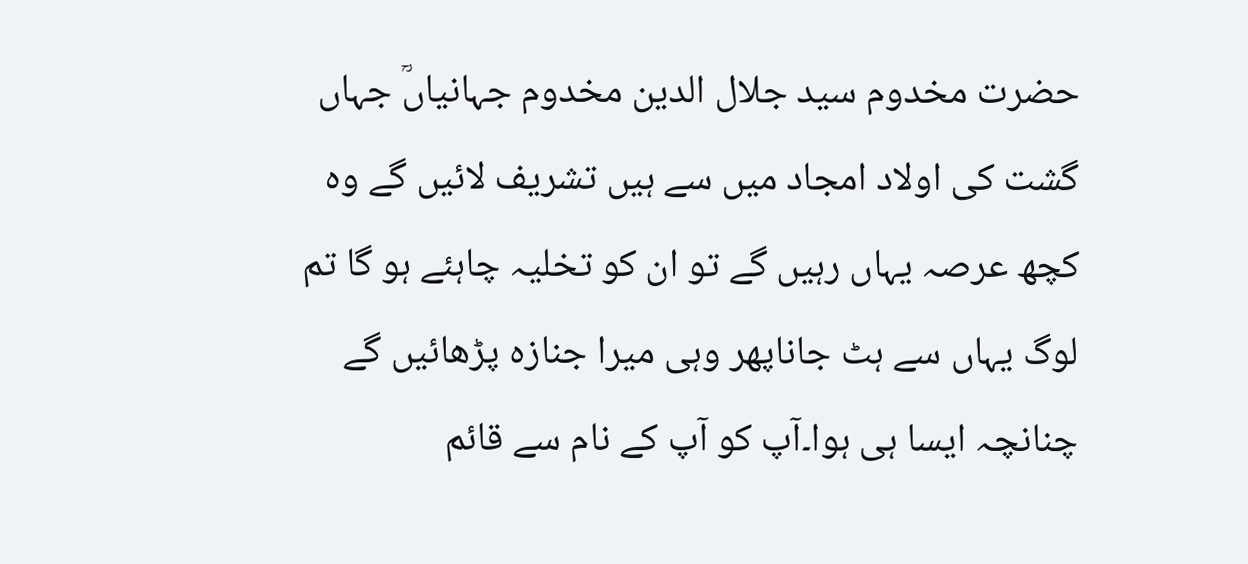حضرت مخدوم سید جلال الدین مخدوم جہانیاںؒ جہاں گشت کی اولاد امجاد میں سے ہیں تشریف لائیں گے وہ کچھ عرصہ یہاں رہیں گے تو ان کو تخلیہ چاہئے ہو گا تم لوگ یہاں سے ہٹ جاناپھر وہی میرا جنازہ پڑھائیں گے چنانچہ ایسا ہی ہوا۔آپ کو آپ کے نام سے قائم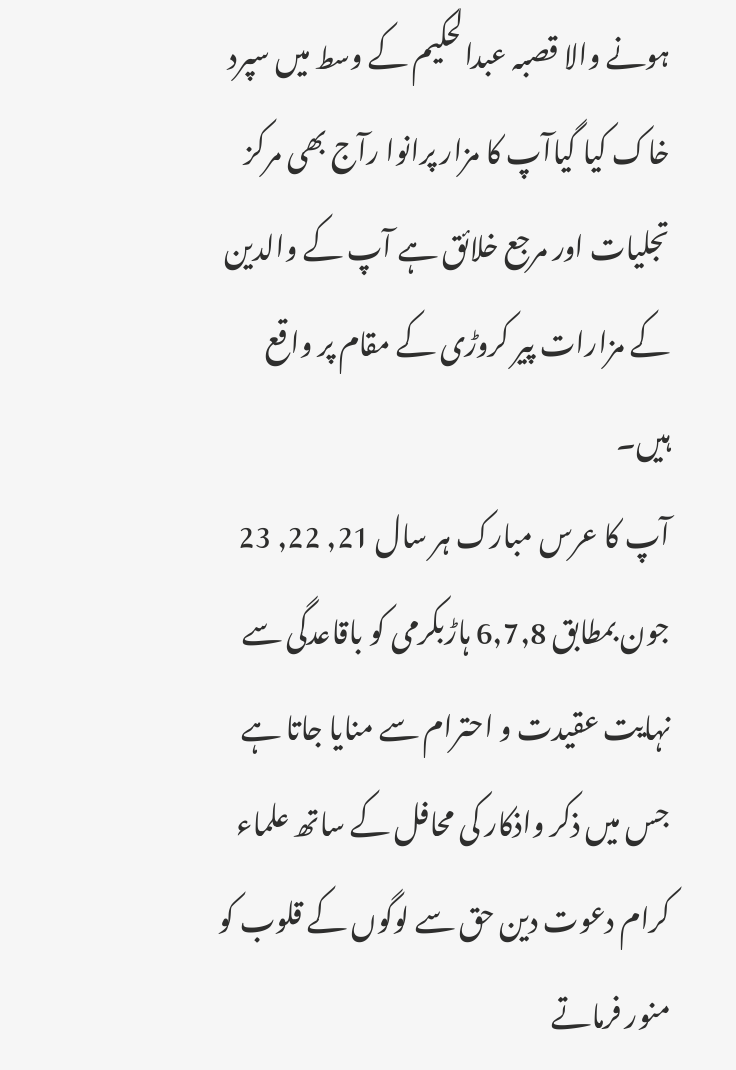ہونے والا قصبہ عبدالحکیم کے وسط میں سپرد خاک کیا گیاآپ کا مزار پرانوا رآج بھی مرکز تجلیات اور مرجع خلائق ہے آپ کے والدین کے مزارات پیر کروڑی کے مقام پر واقع ہیں۔
آپ کا عرس مبارک ہر سال 21, 22, 23 جون بمطابق 6,7,8 ہاڑبکرمی کو باقاعدگی سے نہایت عقیدت و احترام سے منایا جاتا ہے جس میں ذکر واذکار کی محافل کے ساتھ علماء کرام دعوت دین حق سے لوگوں کے قلوب کو منور فرماتے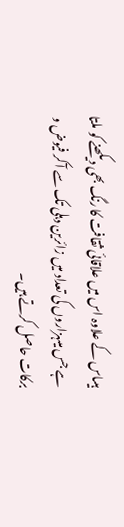ہیںاس کے علاوہ اس میں علاقائی ثقافت کا رنگ بھی دیکھنے کو ملتا ہے جس میںہزاروں کی تعداد میں زائرین دہلی تک سے آکر فیوض و برکات حاصل کرتے ہیں۔